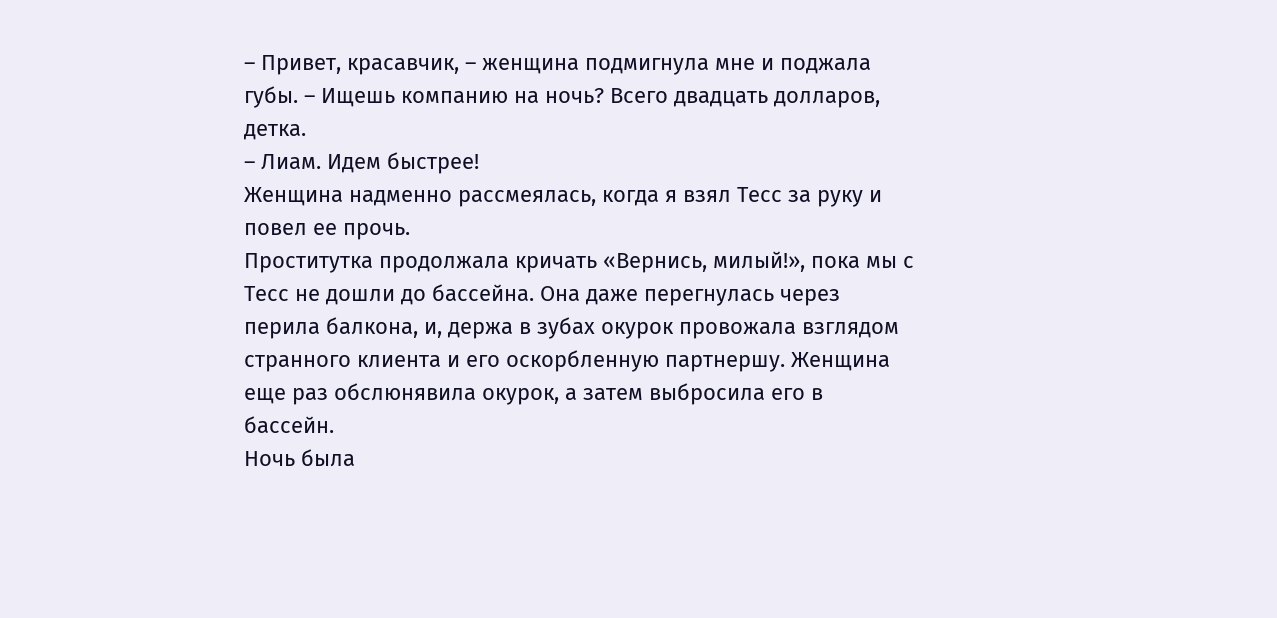– Привет, красавчик, – женщина подмигнула мне и поджала губы. – Ищешь компанию на ночь? Всего двадцать долларов, детка.
– Лиам. Идем быстрее!
Женщина надменно рассмеялась, когда я взял Тесс за руку и повел ее прочь.
Проститутка продолжала кричать «Вернись, милый!», пока мы с Тесс не дошли до бассейна. Она даже перегнулась через перила балкона, и, держа в зубах окурок провожала взглядом странного клиента и его оскорбленную партнершу. Женщина еще раз обслюнявила окурок, а затем выбросила его в бассейн.
Ночь была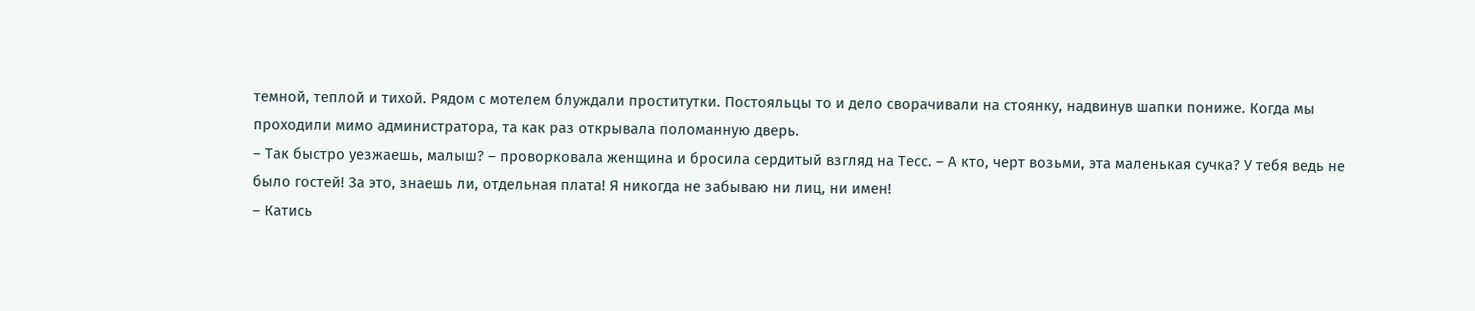темной, теплой и тихой. Рядом с мотелем блуждали проститутки. Постояльцы то и дело сворачивали на стоянку, надвинув шапки пониже. Когда мы проходили мимо администратора, та как раз открывала поломанную дверь.
– Так быстро уезжаешь, малыш? – проворковала женщина и бросила сердитый взгляд на Тесс. – А кто, черт возьми, эта маленькая сучка? У тебя ведь не было гостей! За это, знаешь ли, отдельная плата! Я никогда не забываю ни лиц, ни имен!
– Катись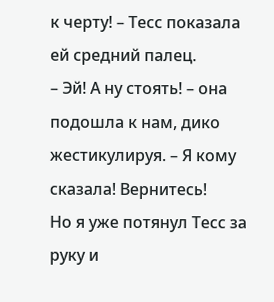к черту! – Тесс показала ей средний палец.
– Эй! А ну стоять! – она подошла к нам, дико жестикулируя. – Я кому сказала! Вернитесь!
Но я уже потянул Тесс за руку и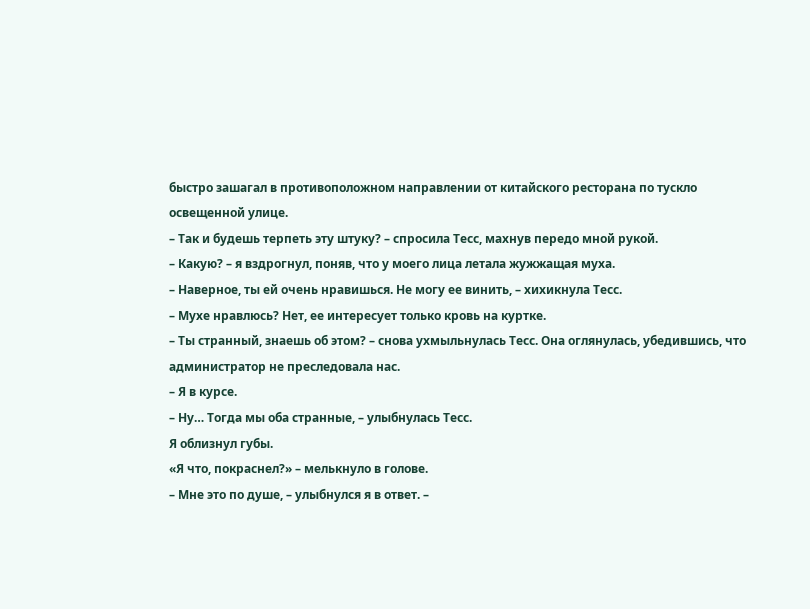быстро зашагал в противоположном направлении от китайского ресторана по тускло освещенной улице.
– Так и будешь терпеть эту штуку? – спросила Тесс, махнув передо мной рукой.
– Какую? – я вздрогнул, поняв, что у моего лица летала жужжащая муха.
– Наверное, ты ей очень нравишься. Не могу ее винить, – хихикнула Тесс.
– Мухе нравлюсь? Нет, ее интересует только кровь на куртке.
– Ты странный, знаешь об этом? – снова ухмыльнулась Тесс. Она оглянулась, убедившись, что администратор не преследовала нас.
– Я в курсе.
– Ну… Тогда мы оба странные, – улыбнулась Тесс.
Я облизнул губы.
«Я что, покраснел?» – мелькнуло в голове.
– Мне это по душе, – улыбнулся я в ответ. –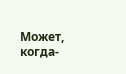Может, когда-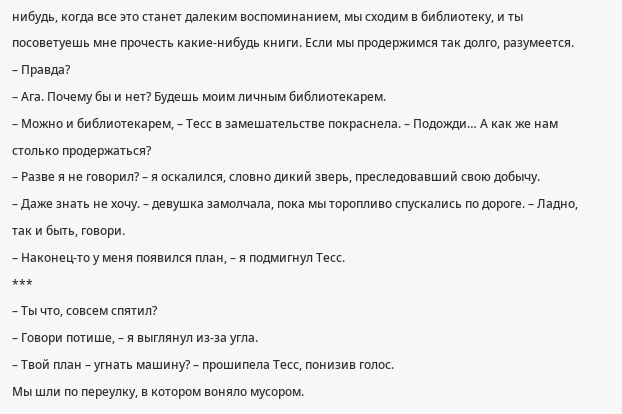нибудь, когда все это станет далеким воспоминанием, мы сходим в библиотеку, и ты посоветуешь мне прочесть какие-нибудь книги. Если мы продержимся так долго, разумеется.
– Правда?
– Ага. Почему бы и нет? Будешь моим личным библиотекарем.
– Можно и библиотекарем, – Тесс в замешательстве покраснела. – Подожди… А как же нам столько продержаться?
– Разве я не говорил? – я оскалился, словно дикий зверь, преследовавший свою добычу.
– Даже знать не хочу. – девушка замолчала, пока мы торопливо спускались по дороге. – Ладно, так и быть, говори.
– Наконец-то у меня появился план, – я подмигнул Тесс.
***
– Ты что, совсем спятил?
– Говори потише, – я выглянул из-за угла.
– Твой план – угнать машину? – прошипела Тесс, понизив голос.
Мы шли по переулку, в котором воняло мусором.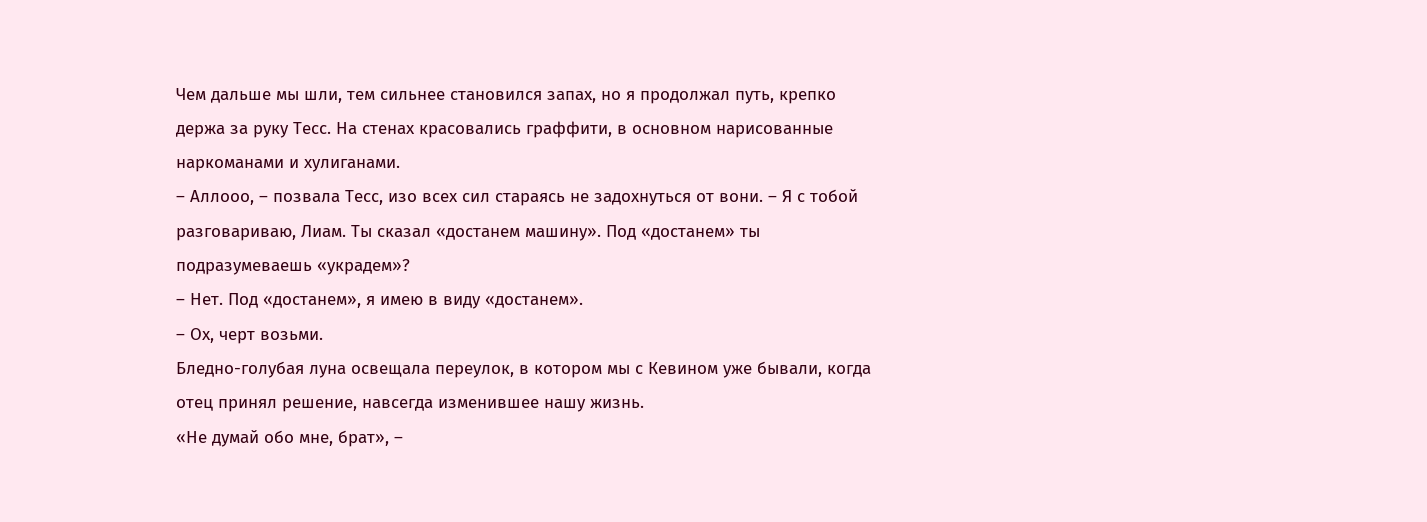Чем дальше мы шли, тем сильнее становился запах, но я продолжал путь, крепко держа за руку Тесс. На стенах красовались граффити, в основном нарисованные наркоманами и хулиганами.
– Аллооо, – позвала Тесс, изо всех сил стараясь не задохнуться от вони. – Я с тобой разговариваю, Лиам. Ты сказал «достанем машину». Под «достанем» ты подразумеваешь «украдем»?
– Нет. Под «достанем», я имею в виду «достанем».
– Ох, черт возьми.
Бледно-голубая луна освещала переулок, в котором мы с Кевином уже бывали, когда отец принял решение, навсегда изменившее нашу жизнь.
«Не думай обо мне, брат», –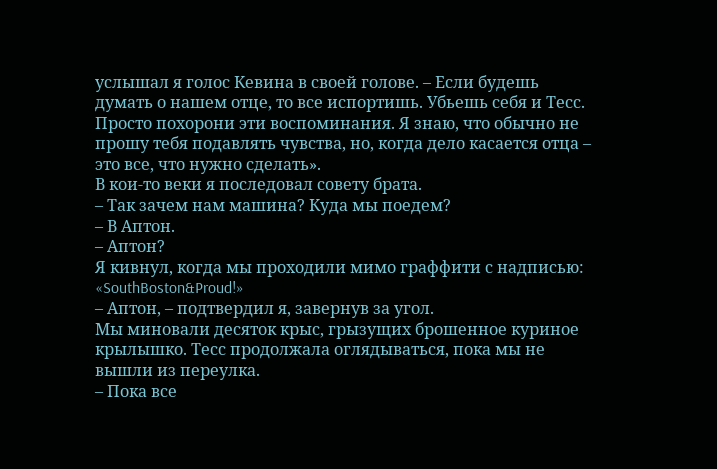услышал я голос Кевина в своей голове. – Если будешь думать о нашем отце, то все испортишь. Убьешь себя и Тесс. Просто похорони эти воспоминания. Я знаю, что обычно не прошу тебя подавлять чувства, но, когда дело касается отца – это все, что нужно сделать».
В кои-то веки я последовал совету брата.
– Так зачем нам машина? Куда мы поедем?
– В Аптон.
– Аптон?
Я кивнул, когда мы проходили мимо граффити с надписью: «SouthBoston&Proud!»
– Аптон, – подтвердил я, завернув за угол.
Мы миновали десяток крыс, грызущих брошенное куриное крылышко. Тесс продолжала оглядываться, пока мы не вышли из переулка.
– Пока все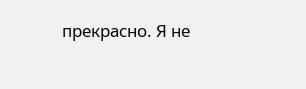прекрасно. Я не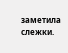заметила слежки.